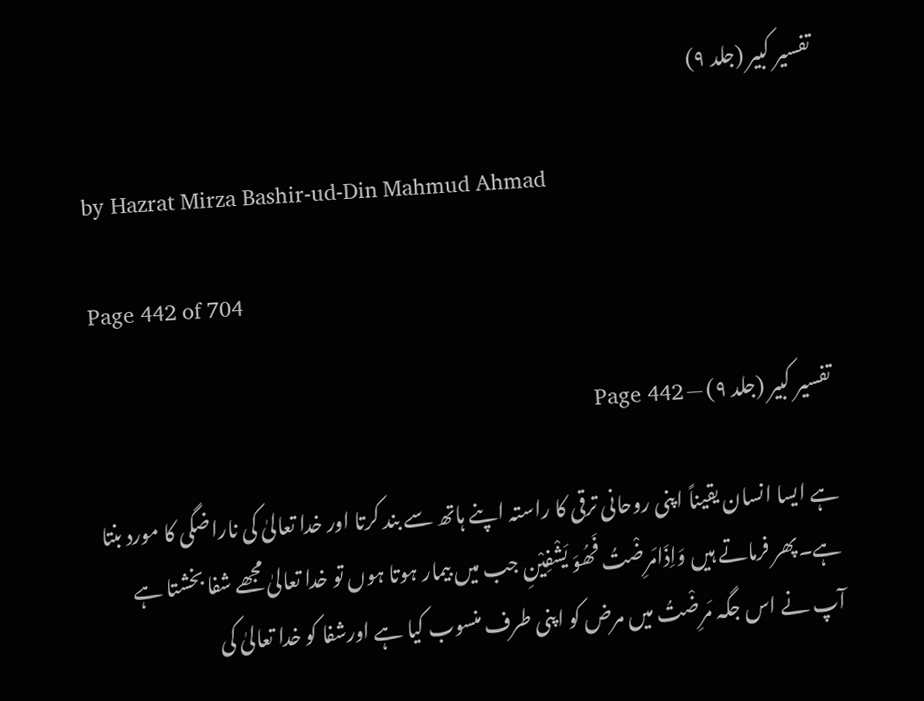تفسیر کبیر (جلد ۹)

by Hazrat Mirza Bashir-ud-Din Mahmud Ahmad

Page 442 of 704

تفسیر کبیر (جلد ۹) — Page 442

ہے ایسا انسان یقیناً اپنی روحانی ترقی کا راستہ اپنے ہاتھ سے بند کرتا اور خدا تعالیٰ کی ناراضگی کا مورد بنتا ہے۔پھر فرماتے ہیں وَاِذَامَرِضْتُ فَھُوَ یَشْفِیْنِ جب میں بیمار ہوتا ہوں تو خدا تعالیٰ مجھے شفا بخشتا ہے آپ نے اس جگہ مَرِضْتُ میں مرض کو اپنی طرف منسوب کیا ہے اورشفا کو خدا تعالیٰ کی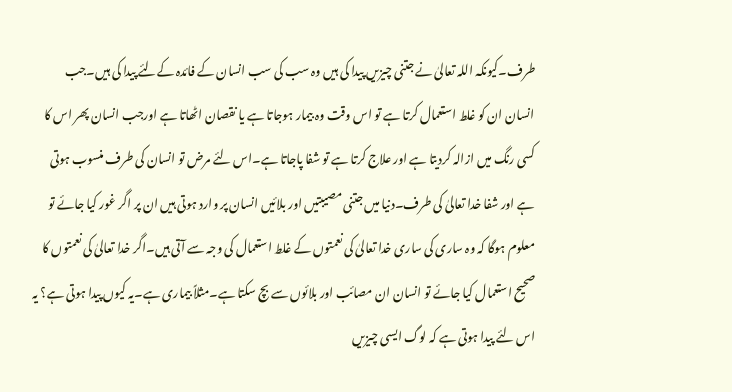طرف۔کیونکہ اللہ تعالیٰ نے جتنی چیزیں پیدا کی ہیں وہ سب کی سب انسان کے فائدہ کےلئے پیدا کی ہیں۔جب انسان ان کو غلط استعمال کرتا ہے تو اس وقت وہ بیمار ہوجاتا ہے یا نقصان اٹھاتا ہے اورجب انسان پھر اس کا کسی رنگ میں ازالہ کردیتا ہے اور علاج کرتا ہے تو شفا پاجاتا ہے۔اس لئے مرض تو انسان کی طرف منسوب ہوتی ہے اور شفا خدا تعالیٰ کی طرف۔دنیا میں جتنی مصیبتیں اور بلائیں انسان پر وارد ہوتی ہیں ان پر اگر غور کیا جائے تو معلوم ہوگا کہ وہ ساری کی ساری خدا تعالیٰ کی نعمتوں کے غلط استعمال کی وجہ سے آتی ہیں۔اگر خدا تعالیٰ کی نعمتوں کا صحیح استعمال کیا جائے تو انسان ان مصائب اور بلائوں سے بچ سکتا ہے۔مثلاً بیماری ہے۔یہ کیوں پیدا ہوتی ہے؟ یہ اس لئے پیدا ہوتی ہے کہ لوگ ایسی چیزیں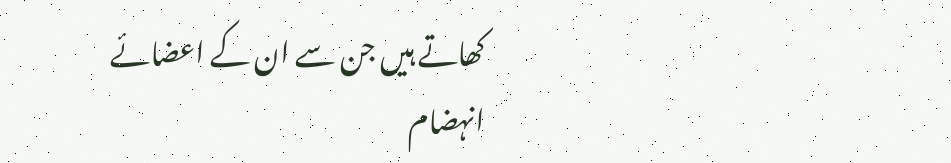کھاتے ہیں جن سے ان کے اعضائے انہضام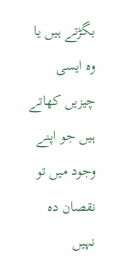بگڑتے ہیں یا وہ ایسی چیزیں کھاتے ہیں جو اپنے وجود میں تو نقصان دہ نہیں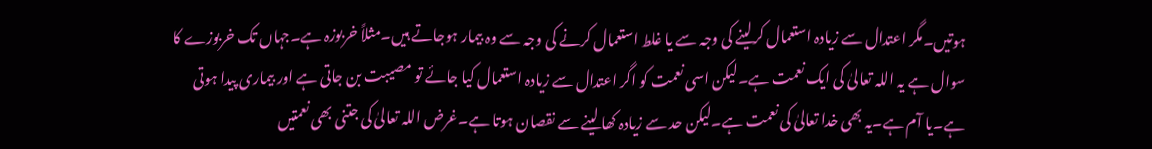ہوتیں۔مگر اعتدال سے زیادہ استعمال کرلینے کی وجہ سے یا غلط استعمال کرنے کی وجہ سے وہ بیمار ہوجاتے ہیں۔مثلاً خربوزہ ہے۔جہاں تک خربوزے کا سوال ہے یہ اللہ تعالیٰ کی ایک نعمت ہے۔لیکن اسی نعمت کو اگر اعتدال سے زیادہ استعمال کیا جائے تو مصیبت بن جاتی ہے اور بیماری پیدا ہوتی ہے۔یا آم ہے۔یہ بھی خدا تعالیٰ کی نعمت ہے۔لیکن حد سے زیادہ کھا لینے سے نقصان ہوتا ہے۔غرض اللہ تعالیٰ کی جتنی بھی نعمتیں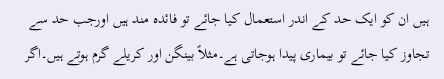ہیں ان کو ایک حد کے اندر استعمال کیا جائے تو فائدہ مند ہیں اورجب حد سے تجاوز کیا جائے تو بیماری پیدا ہوجاتی ہے۔مثلاً بینگن اور کریلے گرم ہوتے ہیں۔اگر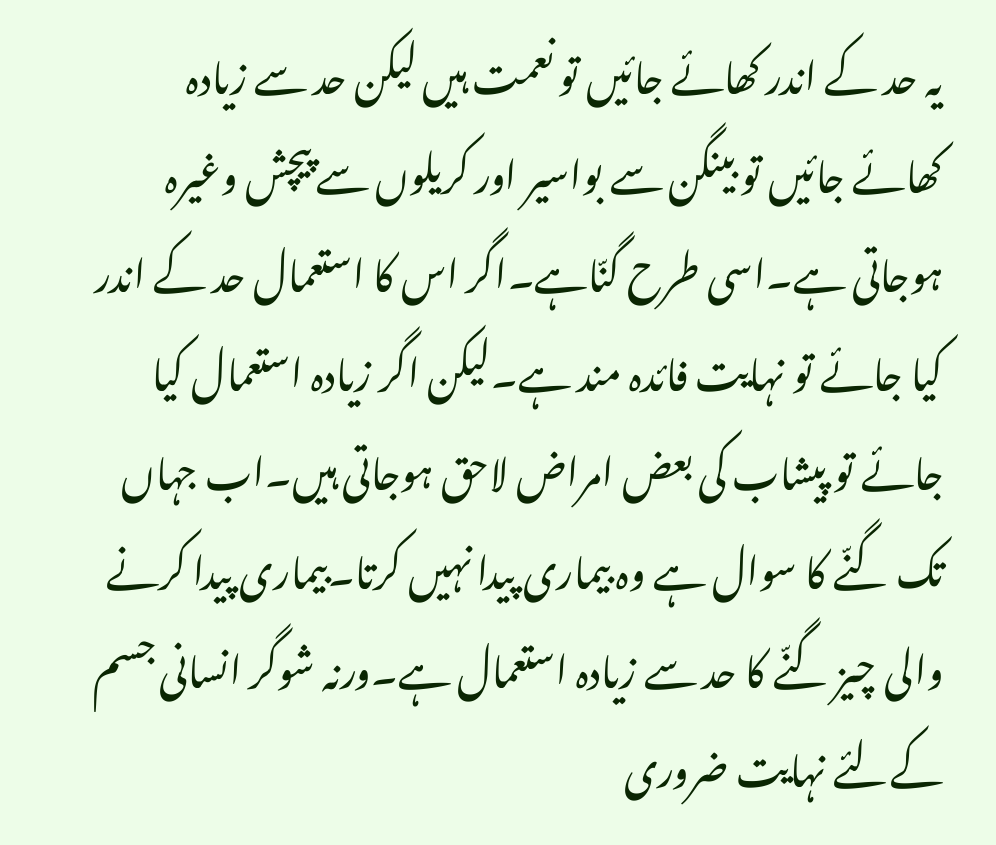یہ حد کے اندر کھائے جائیں تو نعمت ہیں لیکن حد سے زیادہ کھائے جائیں تو بینگن سے بواسیر اور کریلوں سے پیچش وغیرہ ہوجاتی ہے۔اسی طرح گنّاہے۔اگر اس کا استعمال حد کے اندر کیا جائے تو نہایت فائدہ مند ہے۔لیکن اگر زیادہ استعمال کیا جائے تو پیشاب کی بعض امراض لاحق ہوجاتی ہیں۔اب جہاں تک گنّے کا سوال ہے وہ بیماری پیدا نہیں کرتا۔بیماری پیدا کرنے والی چیز گنّے کا حد سے زیادہ استعمال ہے۔ورنہ شوگر انسانی جسم کےلئے نہایت ضروری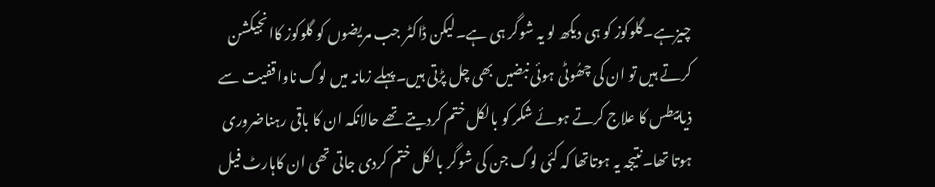چیزہے۔گلوکوز کو ہی دیکھ لو یہ شوگر ہی ہے۔لیکن ڈاکٹر جب مریضوں کو گلوکوز کاانجیکشن کرتے ہیں تو ان کی چھُوٹی ہوئی نبضیں بھی چل پڑتی ہیں۔پہلے زمانہ میں لوگ ناواقفیت سے ذیابیطس کا علاج کرتے ہوئے شکر کو بالکل ختم کردیتے تھے حالانکہ ان کا باقی رہناضروری ہوتا تھا۔نتیجہ یہ ہوتاتھا کہ کئی لوگ جن کی شوگر بالکل ختم کردی جاتی تھی ان کاہارٹ فیل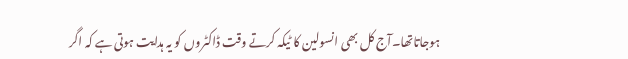ہوجاتاتھا۔آج کل بھی انسولین کا ٹیکہ کرتے وقت ڈاکٹروں کو یہ ہدایت ہوتی ہے کہ اگر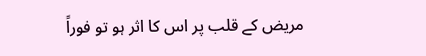مریض کے قلب پر اس کا اثر ہو تو فوراً